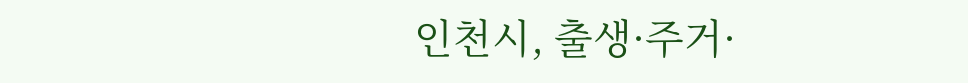인천시, 출생·주거·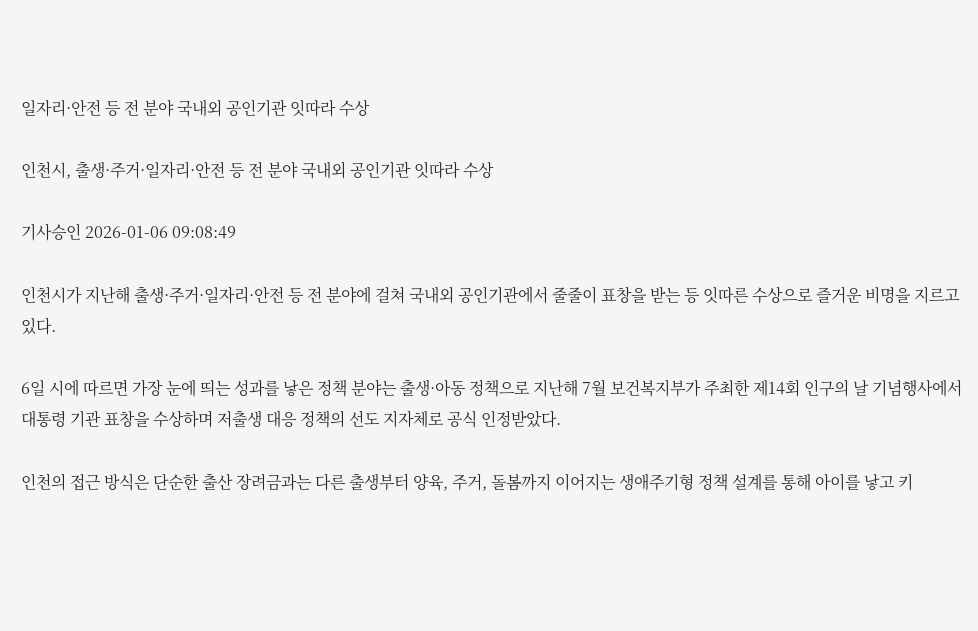일자리·안전 등 전 분야 국내외 공인기관 잇따라 수상

인천시, 출생·주거·일자리·안전 등 전 분야 국내외 공인기관 잇따라 수상

기사승인 2026-01-06 09:08:49

인천시가 지난해 출생·주거·일자리·안전 등 전 분야에 걸쳐 국내외 공인기관에서 줄줄이 표창을 받는 등 잇따른 수상으로 즐거운 비명을 지르고 있다.

6일 시에 따르면 가장 눈에 띄는 성과를 낳은 정책 분야는 출생·아동 정책으로 지난해 7월 보건복지부가 주최한 제14회 인구의 날 기념행사에서 대통령 기관 표창을 수상하며 저출생 대응 정책의 선도 지자체로 공식 인정받았다.

인천의 접근 방식은 단순한 출산 장려금과는 다른 출생부터 양육, 주거, 돌봄까지 이어지는 생애주기형 정책 설계를 통해 아이를 낳고 키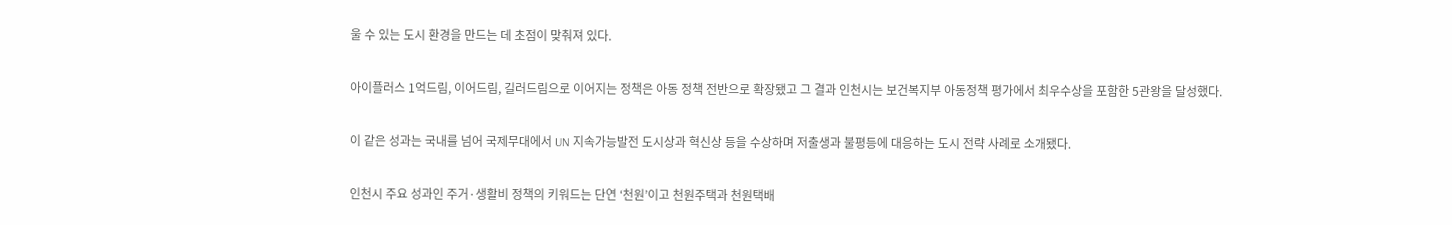울 수 있는 도시 환경을 만드는 데 초점이 맞춰져 있다.

아이플러스 1억드림, 이어드림, 길러드림으로 이어지는 정책은 아동 정책 전반으로 확장됐고 그 결과 인천시는 보건복지부 아동정책 평가에서 최우수상을 포함한 5관왕을 달성했다.

이 같은 성과는 국내를 넘어 국제무대에서 UN 지속가능발전 도시상과 혁신상 등을 수상하며 저출생과 불평등에 대응하는 도시 전략 사례로 소개됐다.

인천시 주요 성과인 주거·생활비 정책의 키워드는 단연 ‘천원’이고 천원주택과 천원택배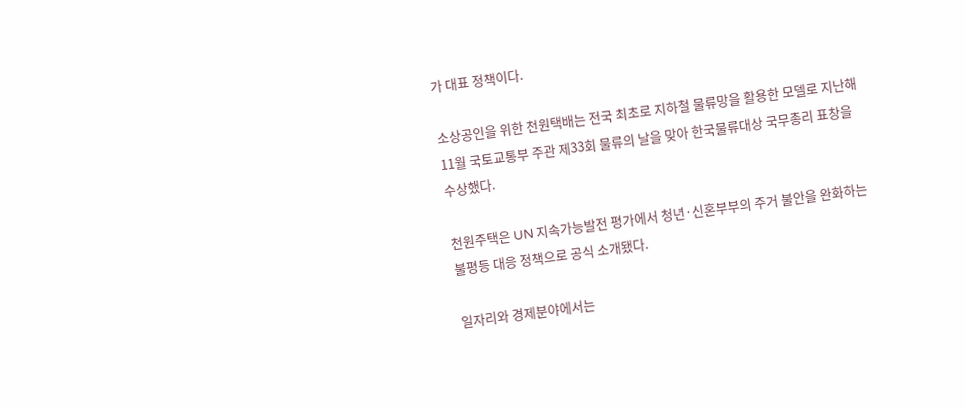가 대표 정책이다.

소상공인을 위한 천원택배는 전국 최초로 지하철 물류망을 활용한 모델로 지난해 11월 국토교통부 주관 제33회 물류의 날을 맞아 한국물류대상 국무총리 표창을 수상했다.

천원주택은 UN 지속가능발전 평가에서 청년·신혼부부의 주거 불안을 완화하는 불평등 대응 정책으로 공식 소개됐다.

일자리와 경제분야에서는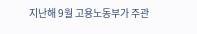지난해 9월 고용노동부가 주관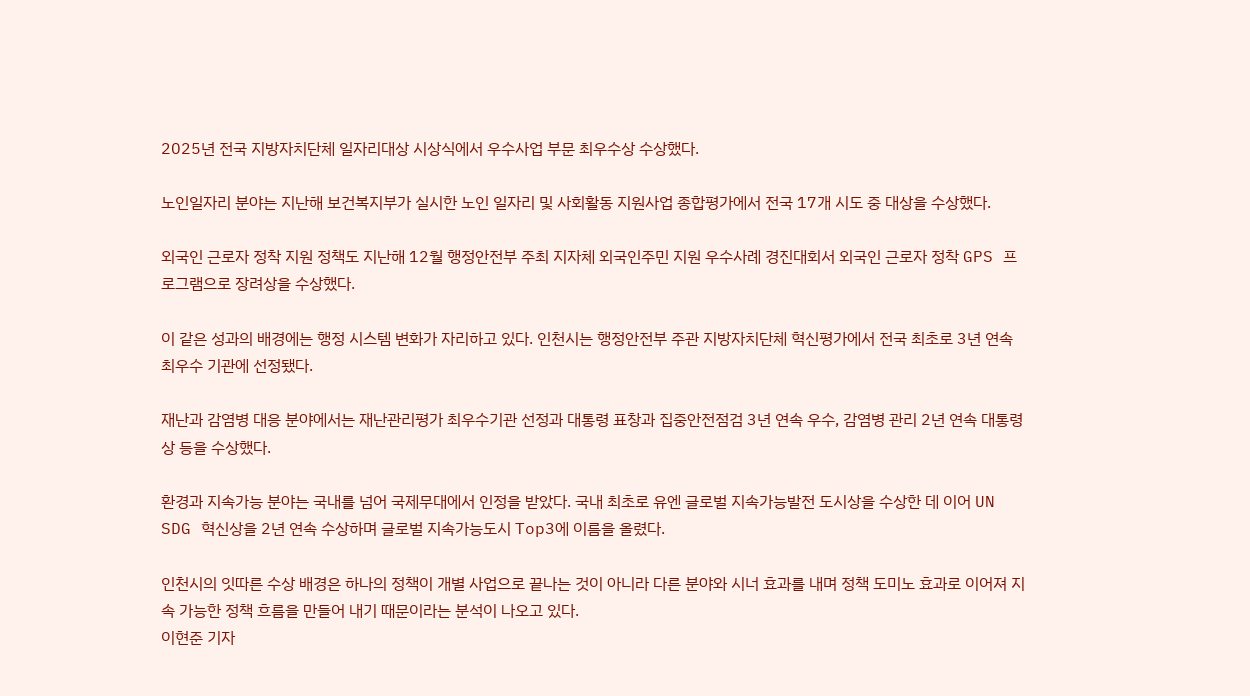2025년 전국 지방자치단체 일자리대상 시상식에서 우수사업 부문 최우수상 수상했다.

노인일자리 분야는 지난해 보건복지부가 실시한 노인 일자리 및 사회활동 지원사업 종합평가에서 전국 17개 시도 중 대상을 수상했다.

외국인 근로자 정착 지원 정책도 지난해 12월 행정안전부 주최 지자체 외국인주민 지원 우수사례 경진대회서 외국인 근로자 정착 GPS 프로그램으로 장려상을 수상했다.

이 같은 성과의 배경에는 행정 시스템 변화가 자리하고 있다. 인천시는 행정안전부 주관 지방자치단체 혁신평가에서 전국 최초로 3년 연속 최우수 기관에 선정됐다.

재난과 감염병 대응 분야에서는 재난관리평가 최우수기관 선정과 대통령 표창과 집중안전점검 3년 연속 우수, 감염병 관리 2년 연속 대통령상 등을 수상했다.

환경과 지속가능 분야는 국내를 넘어 국제무대에서 인정을 받았다. 국내 최초로 유엔 글로벌 지속가능발전 도시상을 수상한 데 이어 UN SDG 혁신상을 2년 연속 수상하며 글로벌 지속가능도시 Top3에 이름을 올렸다.

인천시의 잇따른 수상 배경은 하나의 정책이 개별 사업으로 끝나는 것이 아니라 다른 분야와 시너 효과를 내며 정책 도미노 효과로 이어져 지속 가능한 정책 흐름을 만들어 내기 때문이라는 분석이 나오고 있다.
이현준 기자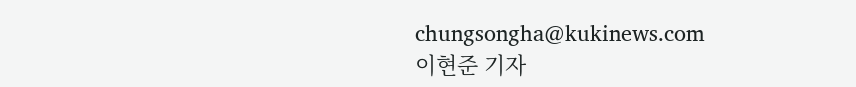chungsongha@kukinews.com
이현준 기자